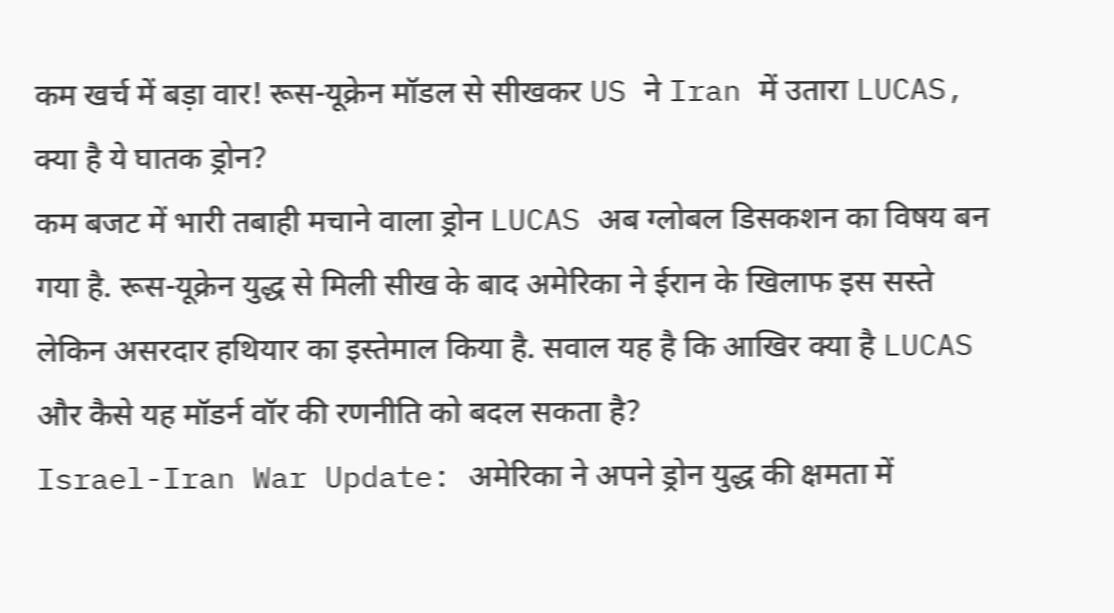कम खर्च में बड़ा वार! रूस-यूक्रेन मॉडल से सीखकर US ने Iran में उतारा LUCAS, क्या है ये घातक ड्रोन?
कम बजट में भारी तबाही मचाने वाला ड्रोन LUCAS अब ग्लोबल डिसकशन का विषय बन गया है. रूस-यूक्रेन युद्ध से मिली सीख के बाद अमेरिका ने ईरान के खिलाफ इस सस्ते लेकिन असरदार हथियार का इस्तेमाल किया है. सवाल यह है कि आखिर क्या है LUCAS और कैसे यह मॉडर्न वॉर की रणनीति को बदल सकता है?
Israel-Iran War Update: अमेरिका ने अपने ड्रोन युद्ध की क्षमता में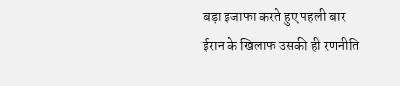बड़ा इजाफा करते हुए पहली बार ईरान के खिलाफ उसकी ही रणनीति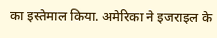का इस्तेमाल किया. अमेरिका ने इजराइल के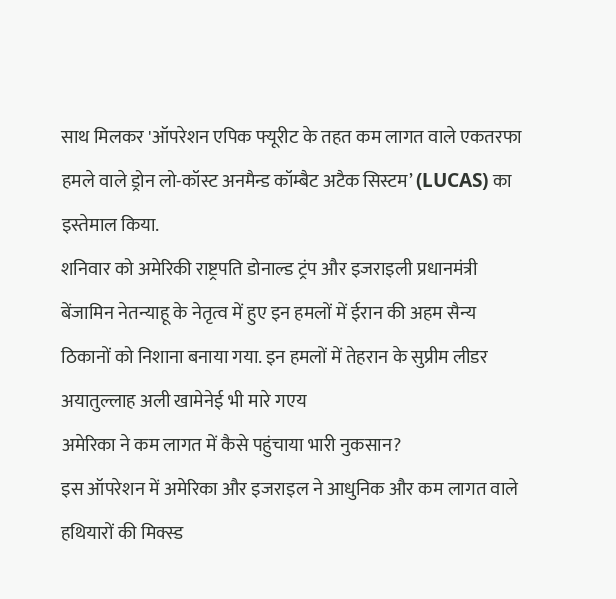साथ मिलकर 'ऑपरेशन एपिक फ्यूरीट के तहत कम लागत वाले एकतरफा हमले वाले ड्रोन लो-कॉस्ट अनमैन्ड कॉम्बैट अटैक सिस्टम’ (LUCAS) का इस्तेमाल किया.
शनिवार को अमेरिकी राष्ट्रपति डोनाल्ड ट्रंप और इजराइली प्रधानमंत्री बेंजामिन नेतन्याहू के नेतृत्व में हुए इन हमलों में ईरान की अहम सैन्य ठिकानों को निशाना बनाया गया. इन हमलों में तेहरान के सुप्रीम लीडर अयातुल्लाह अली खामेनेई भी मारे गएय
अमेरिका ने कम लागत में कैसे पहुंचाया भारी नुकसान?
इस ऑपरेशन में अमेरिका और इजराइल ने आधुनिक और कम लागत वाले हथियारों की मिक्स्ड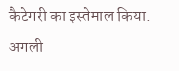कैटेगरी का इस्तेमाल किया. अगली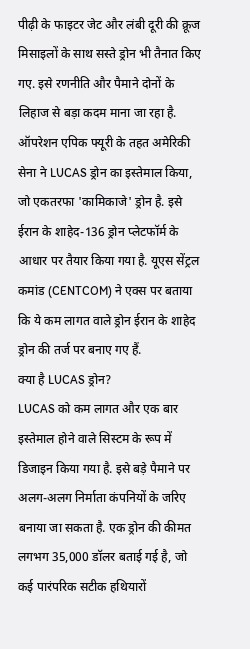पीढ़ी के फाइटर जेट और लंबी दूरी की क्रूज मिसाइलों के साथ सस्ते ड्रोन भी तैनात किए गए. इसे रणनीति और पैमाने दोनों के लिहाज से बड़ा कदम माना जा रहा है.
ऑपरेशन एपिक फ्यूरी के तहत अमेरिकी सेना ने LUCAS ड्रोन का इस्तेमाल किया, जो एकतरफा 'कामिकाजे' ड्रोन है. इसे ईरान के शाहेद-136 ड्रोन प्लेटफॉर्म के आधार पर तैयार किया गया है. यूएस सेंट्रल कमांड (CENTCOM) ने एक्स पर बताया कि ये कम लागत वाले ड्रोन ईरान के शाहेद ड्रोन की तर्ज पर बनाए गए हैं.
क्या है LUCAS ड्रोन?
LUCAS को कम लागत और एक बार इस्तेमाल होने वाले सिस्टम के रूप में डिजाइन किया गया है. इसे बड़े पैमाने पर अलग-अलग निर्माता कंपनियों के जरिए बनाया जा सकता है. एक ड्रोन की कीमत लगभग 35,000 डॉलर बताई गई है, जो कई पारंपरिक सटीक हथियारों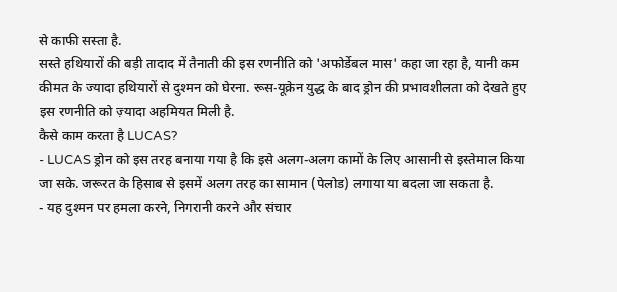से काफी सस्ता है.
सस्ते हथियारों की बड़ी तादाद में तैनाती की इस रणनीति को 'अफोर्डेबल मास' कहा जा रहा है, यानी कम कीमत के ज्यादा हथियारों से दुश्मन को घेरना. रूस-यूक्रेन युद्ध के बाद ड्रोन की प्रभावशीलता को देखते हुए इस रणनीति को ज़्यादा अहमियत मिली है.
कैसे काम करता है LUCAS?
- LUCAS ड्रोन को इस तरह बनाया गया है कि इसे अलग-अलग कामों के लिए आसानी से इस्तेमाल किया जा सके. जरूरत के हिसाब से इसमें अलग तरह का सामान (पेलोड) लगाया या बदला जा सकता है.
- यह दुश्मन पर हमला करने, निगरानी करने और संचार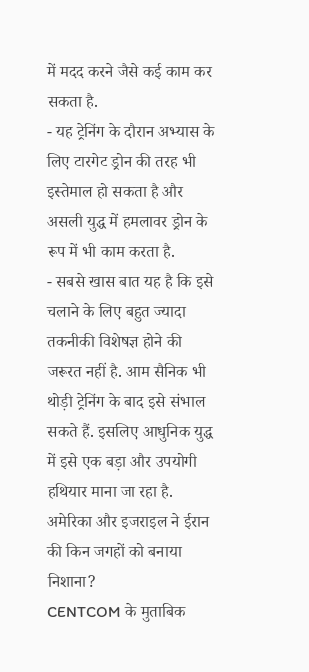में मदद करने जैसे कई काम कर सकता है.
- यह ट्रेनिंग के दौरान अभ्यास के लिए टारगेट ड्रोन की तरह भी इस्तेमाल हो सकता है और असली युद्ध में हमलावर ड्रोन के रूप में भी काम करता है.
- सबसे खास बात यह है कि इसे चलाने के लिए बहुत ज्यादा तकनीकी विशेषज्ञ होने की जरूरत नहीं है. आम सैनिक भी थोड़ी ट्रेनिंग के बाद इसे संभाल सकते हैं. इसलिए आधुनिक युद्ध में इसे एक बड़ा और उपयोगी हथियार माना जा रहा है.
अमेरिका और इजराइल ने ईरान की किन जगहों को बनाया निशाना?
CENTCOM के मुताबिक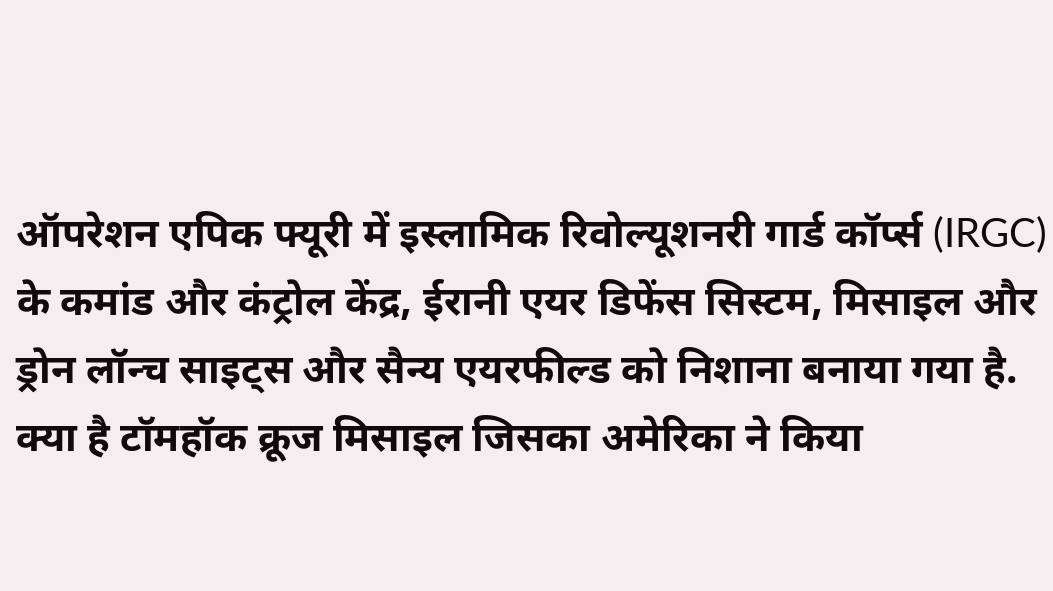ऑपरेशन एपिक फ्यूरी में इस्लामिक रिवोल्यूशनरी गार्ड कॉर्प्स (IRGC) के कमांड और कंट्रोल केंद्र, ईरानी एयर डिफेंस सिस्टम, मिसाइल और ड्रोन लॉन्च साइट्स और सैन्य एयरफील्ड को निशाना बनाया गया है.
क्या है टॉमहॉक क्रूज मिसाइल जिसका अमेरिका ने किया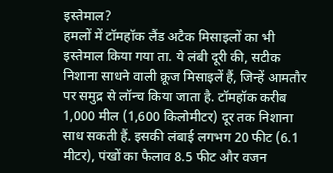इस्तेमाल?
हमलों में टॉमहॉक लैंड अटैक मिसाइलों का भी इस्तेमाल किया गया ता. ये लंबी दूरी की, सटीक निशाना साधने वाली क्रूज मिसाइलें हैं, जिन्हें आमतौर पर समुद्र से लॉन्च किया जाता है. टॉमहॉक करीब 1,000 मील (1,600 किलोमीटर) दूर तक निशाना साध सकती हैं. इसकी लंबाई लगभग 20 फीट (6.1 मीटर), पंखों का फैलाव 8.5 फीट और वजन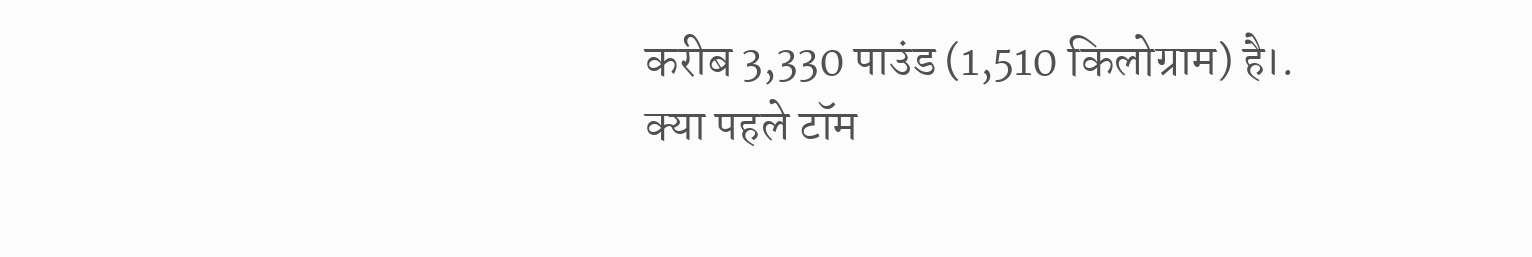करीब 3,330 पाउंड (1,510 किलोग्राम) है।.
क्या पहले टॉम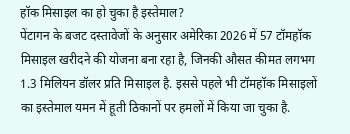हॉक मिसाइल का हो चुका है इस्तेमाल?
पेंटागन के बजट दस्तावेजों के अनुसार अमेरिका 2026 में 57 टॉमहॉक मिसाइल खरीदने की योजना बना रहा है, जिनकी औसत कीमत लगभग 1.3 मिलियन डॉलर प्रति मिसाइल है. इससे पहले भी टॉमहॉक मिसाइलों का इस्तेमाल यमन में हूती ठिकानों पर हमलों में किया जा चुका है.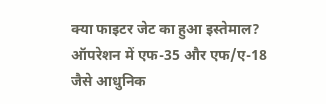क्या फाइटर जेट का हुआ इस्तेमाल?
ऑपरेशन में एफ-35 और एफ/ए-18 जैसे आधुनिक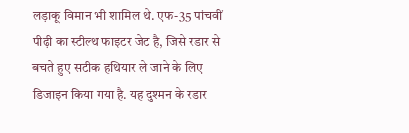लड़ाकू विमान भी शामिल थे. एफ-35 पांचवीं पीढ़ी का स्टील्थ फाइटर जेट है, जिसे रडार से बचते हुए सटीक हथियार ले जाने के लिए डिजाइन किया गया है. यह दुश्मन के रडार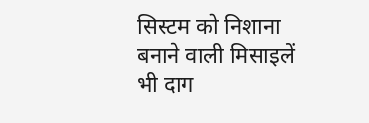सिस्टम को निशाना बनाने वाली मिसाइलें भी दाग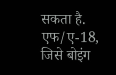सकता है. एफ/ए-18, जिसे बोइंग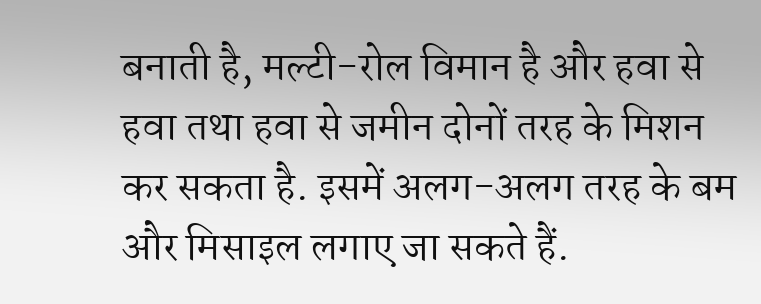बनाती है, मल्टी-रोल विमान है और हवा से हवा तथा हवा से जमीन दोनों तरह के मिशन कर सकता है. इसमें अलग-अलग तरह के बम और मिसाइल लगाए जा सकते हैं.